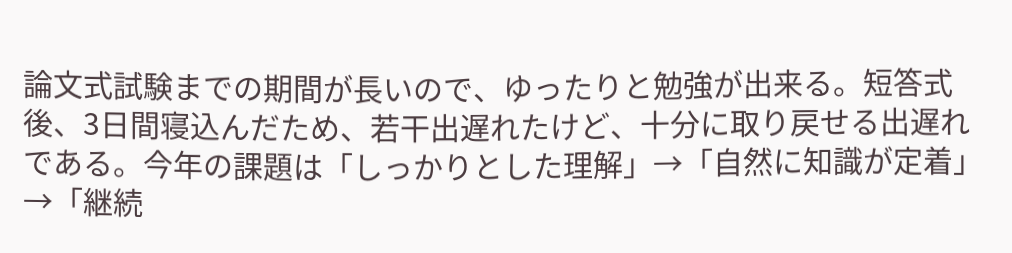論文式試験までの期間が長いので、ゆったりと勉強が出来る。短答式後、3日間寝込んだため、若干出遅れたけど、十分に取り戻せる出遅れである。今年の課題は「しっかりとした理解」→「自然に知識が定着」→「継続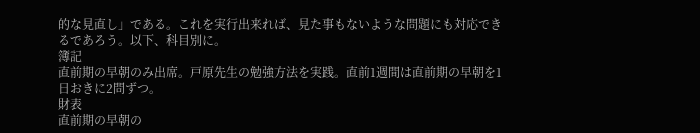的な見直し」である。これを実行出来れば、見た事もないような問題にも対応できるであろう。以下、科目別に。
簿記
直前期の早朝のみ出席。戸原先生の勉強方法を実践。直前1週間は直前期の早朝を1日おきに2問ずつ。
財表
直前期の早朝の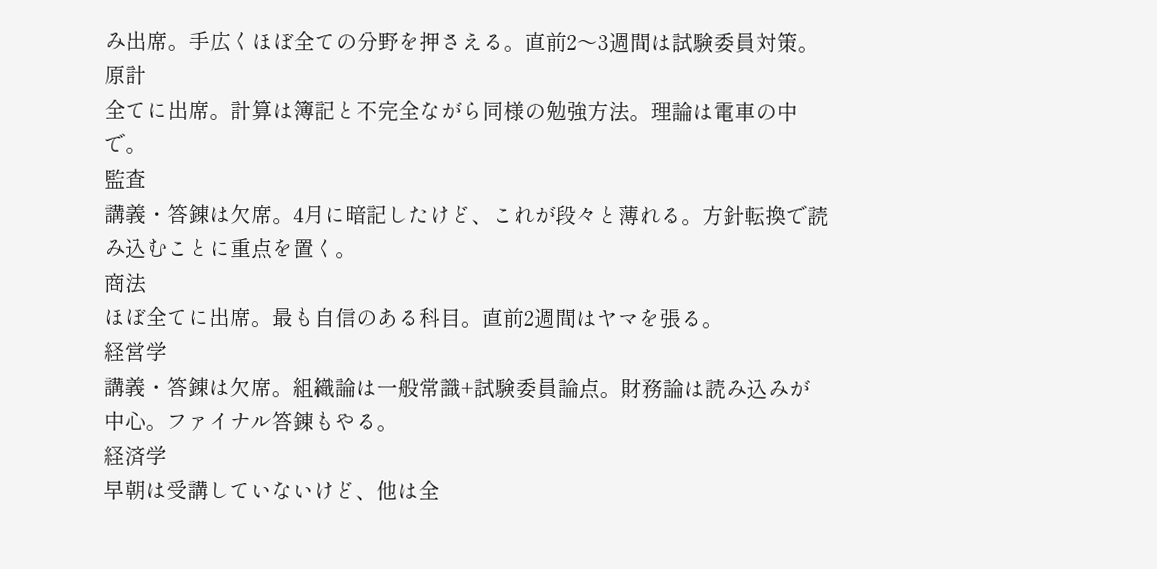み出席。手広くほぼ全ての分野を押さえる。直前2〜3週間は試験委員対策。
原計
全てに出席。計算は簿記と不完全ながら同様の勉強方法。理論は電車の中で。
監査
講義・答錬は欠席。4月に暗記したけど、これが段々と薄れる。方針転換で読み込むことに重点を置く。
商法
ほぼ全てに出席。最も自信のある科目。直前2週間はヤマを張る。
経営学
講義・答錬は欠席。組織論は一般常識+試験委員論点。財務論は読み込みが中心。ファイナル答錬もやる。
経済学
早朝は受講していないけど、他は全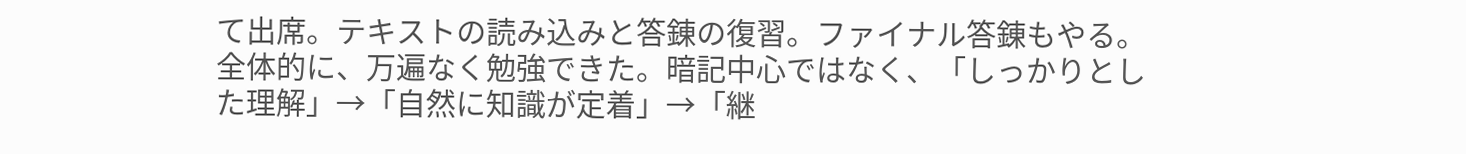て出席。テキストの読み込みと答錬の復習。ファイナル答錬もやる。
全体的に、万遍なく勉強できた。暗記中心ではなく、「しっかりとした理解」→「自然に知識が定着」→「継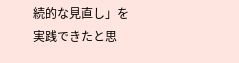続的な見直し」を実践できたと思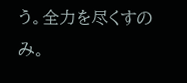う。全力を尽くすのみ。